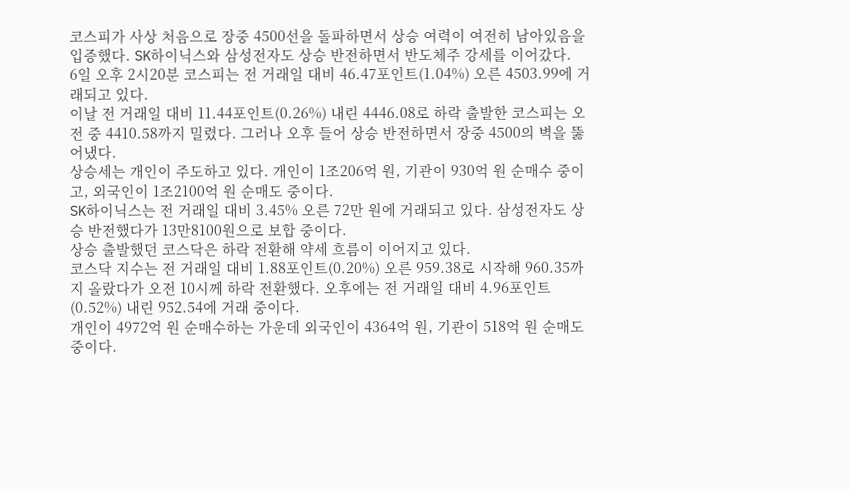코스피가 사상 처음으로 장중 4500선을 돌파하면서 상승 여력이 여전히 남아있음을 입증했다. SK하이닉스와 삼성전자도 상승 반전하면서 반도체주 강세를 이어갔다.
6일 오후 2시20분 코스피는 전 거래일 대비 46.47포인트(1.04%) 오른 4503.99에 거래되고 있다.
이날 전 거래일 대비 11.44포인트(0.26%) 내린 4446.08로 하락 출발한 코스피는 오전 중 4410.58까지 밀렸다. 그러나 오후 들어 상승 반전하면서 장중 4500의 벽을 뚫어냈다.
상승세는 개인이 주도하고 있다. 개인이 1조206억 원, 기관이 930억 원 순매수 중이고, 외국인이 1조2100억 원 순매도 중이다.
SK하이닉스는 전 거래일 대비 3.45% 오른 72만 원에 거래되고 있다. 삼성전자도 상승 반전했다가 13만8100원으로 보합 중이다.
상승 출발했던 코스닥은 하락 전환해 약세 흐름이 이어지고 있다.
코스닥 지수는 전 거래일 대비 1.88포인트(0.20%) 오른 959.38로 시작해 960.35까지 올랐다가 오전 10시께 하락 전환했다. 오후에는 전 거래일 대비 4.96포인트(0.52%) 내린 952.54에 거래 중이다.
개인이 4972억 원 순매수하는 가운데 외국인이 4364억 원, 기관이 518억 원 순매도 중이다.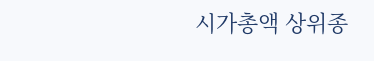시가총액 상위종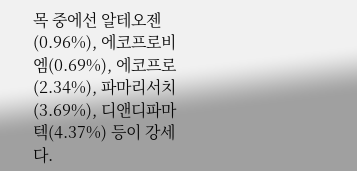목 중에선 알테오젠(0.96%), 에코프로비엠(0.69%), 에코프로(2.34%), 파마리서치(3.69%), 디앤디파마텍(4.37%) 등이 강세다.